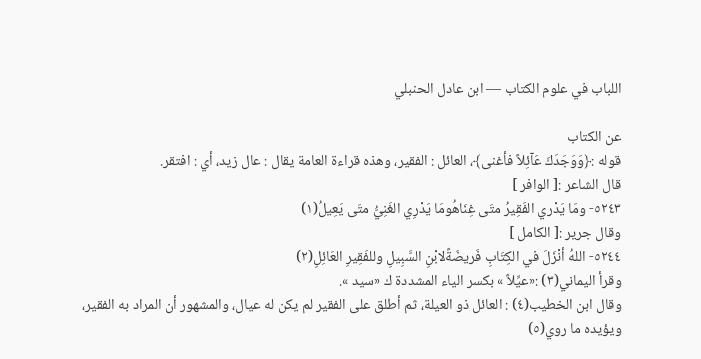اللباب في علوم الكتاب — ابن عادل الحنبلي

عن الكتاب
قوله :﴿وَوَجَدَكَ عَآئِلاً فأغنى﴾، العائل : الفقير، وهذه قراءة العامة يقال : عال زيد، أي : افتقر.
قال الشاعر :[ الوافر ]
٥٢٤٣- ومَا يَدْري الفَقِيرُ متَى غِنَاهُومَا يَدْرِي الغَنِيُّ متَى يَعِيلُ(١)
وقال جرير :[ الكامل ]
٥٢٤٤- اللهُ أنْزَلَ في الكِتَابِ فَريضَةًلابْنِ السَّبِيلِ وللفَقِيرِ العَائِلِ(٢)
وقرأ اليماني(٣) :«عيِّلاً » بكسر الياء المشددة ك «سيد ».
وقال ابن الخطيب(٤) : العائل ذو العيلة، ثم أطلق على الفقير لم يكن له عيال، والمشهور أن المراد به الفقير، ويؤيده ما روي(٥)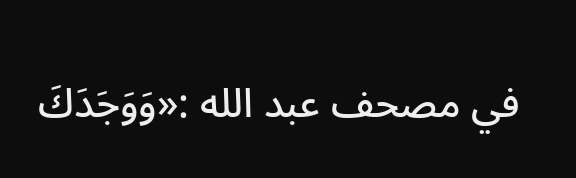في مصحف عبد الله :«وَوَجَدَكَ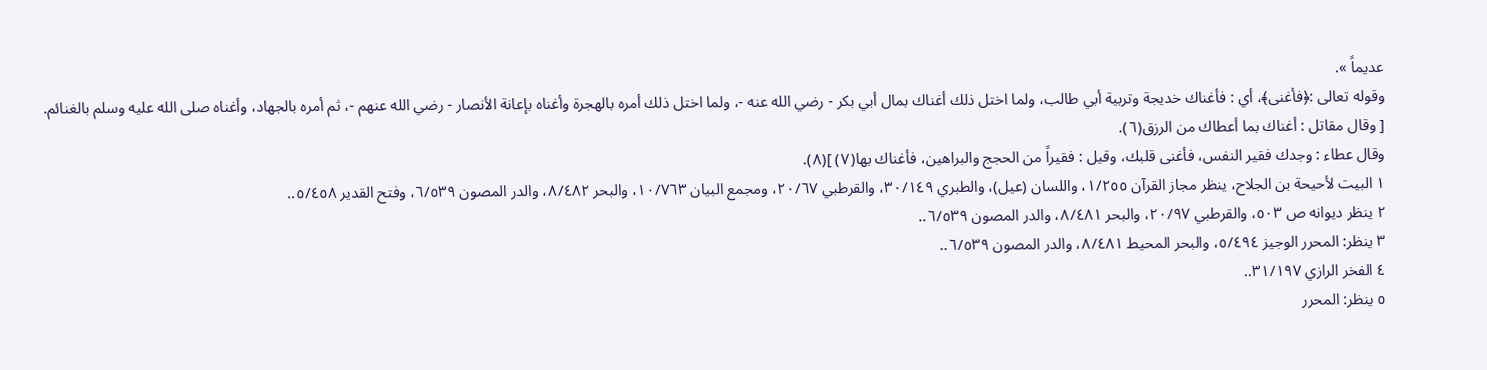عديماً ».
وقوله تعالى :﴿فأغنى﴾، أي : فأغناك خديجة وتربية أبي طالب، ولما اختل ذلك أغناك بمال أبي بكر - رضي الله عنه -، ولما اختل ذلك أمره بالهجرة وأغناه بإعانة الأنصار - رضي الله عنهم -، ثم أمره بالجهاد، وأغناه صلى الله عليه وسلم بالغنائم.
[ وقال مقاتل : أغناك بما أعطاك من الرزق(٦).
وقال عطاء : وجدك فقير النفس، فأغنى قلبك، وقيل : فقيراً من الحجج والبراهين، فأغناك بها(٧) ](٨).
١ البيت لأحيحة بن الجلاح، ينظر مجاز القرآن ١/٢٥٥، واللسان (عيل)، والطبري ٣٠/١٤٩، والقرطبي ٢٠/٦٧، ومجمع البيان ١٠/٧٦٣، والبحر ٨/٤٨٢، والدر المصون ٦/٥٣٩، وفتح القدير ٥/٤٥٨..
٢ ينظر ديوانه ص ٥٠٣، والقرطبي ٢٠/٩٧، والبحر ٨/٤٨١، والدر المصون ٦/٥٣٩..
٣ ينظر: المحرر الوجيز ٥/٤٩٤، والبحر المحيط ٨/٤٨١، والدر المصون ٦/٥٣٩..
٤ الفخر الرازي ٣١/١٩٧..
٥ ينظر: المحرر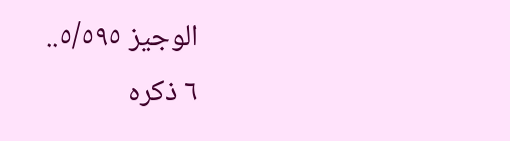الوجيز ٥/٥٩٥..
٦ ذكره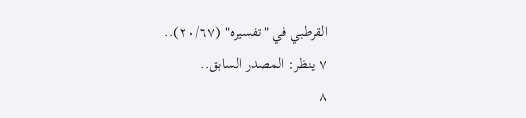القرطبي في "تفسيره" (٢٠/٦٧)..
٧ ينظر: المصدر السابق..
٨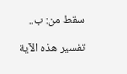سقط من: ب..

تفسير هذه الآية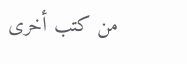من كتب أخرى